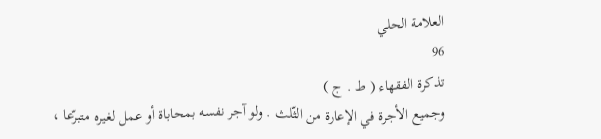العلامة الحلي
96
تذكرة الفقهاء ( ط . ج )
وجميع الأجرة في الإعارة من الثّلث . ولو آجر نفسه بمحاباة أو عمل لغيره متبرّعا ،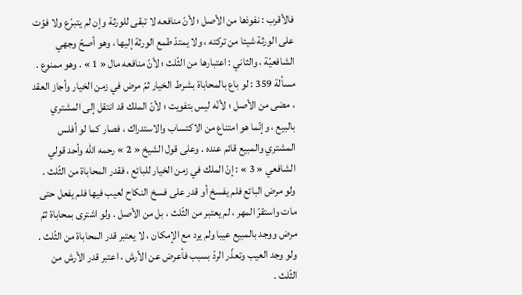فالأقرب : نفوذها من الأصل ؛ لأنّ منافعه لا تبقى للورثة وإن لم يتبرّع ولا فوّت على الورثة شيئا من تركته ، ولا يمتدّ طمع الورثة إليها ، وهو أصحّ وجهي الشافعيّة ، والثاني : اعتبارها من الثّلث ؛ لأنّ منافعه مال « 1 » . وهو ممنوع . مسألة 359 : لو باع بالمحاباة بشرط الخيار ثمّ مرض في زمن الخيار وأجاز العقد ، مضى من الأصل ؛ لأنّه ليس بتفويت ؛ لأنّ الملك قد انتقل إلى المشتري بالبيع ، وإنّما هو امتناع من الاكتساب والاستدراك ، فصار كما لو أفلس المشتري والمبيع قائم عنده . وعلى قول الشيخ « 2 » رحمه اللّه وأحد قولي الشافعي « 3 » : إنّ الملك في زمن الخيار للبائع ، فقدر المحاباة من الثّلث . ولو مرض البائع فلم يفسخ أو قدر على فسخ النكاح لعيب فيها فلم يفعل حتى مات واستقرّ المهر ، لم يعتبر من الثّلث ، بل من الأصل . ولو اشترى بمحاباة ثمّ مرض ووجد بالمبيع عيبا ولم يرد مع الإمكان ، لا يعتبر قدر المحاباة من الثّلث . ولو وجد العيب وتعذّر الردّ بسبب فأعرض عن الأرش ، اعتبر قدر الأرش من الثّلث .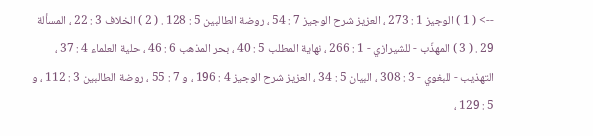--> ( 1 ) الوجيز 1 : 273 ، العزيز شرح الوجيز 7 : 54 ، روضة الطالبين 5 : 128 . ( 2 ) الخلاف 3 : 22 ، المسألة 29 . ( 3 ) المهذّب - للشيرازي - 1 : 266 ، نهاية المطلب 5 : 40 ، بحر المذهب 6 : 46 ، حلية العلماء 4 : 37 ، التهذيب - للبغوي - 3 : 308 ، البيان 5 : 34 ، العزيز شرح الوجيز 4 : 196 ، و 7 : 55 ، روضة الطالبين 3 : 112 ، و 5 : 129 ،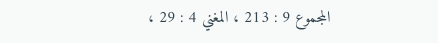المجموع 9 : 213 ، المغني 4 : 29 ،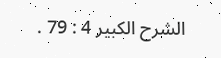الشرح الكبير 4 : 79 .